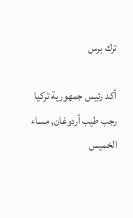ترك برس

أكد رئيس جمهورية تركيا رجب طيب أردوغان, مساء الخميس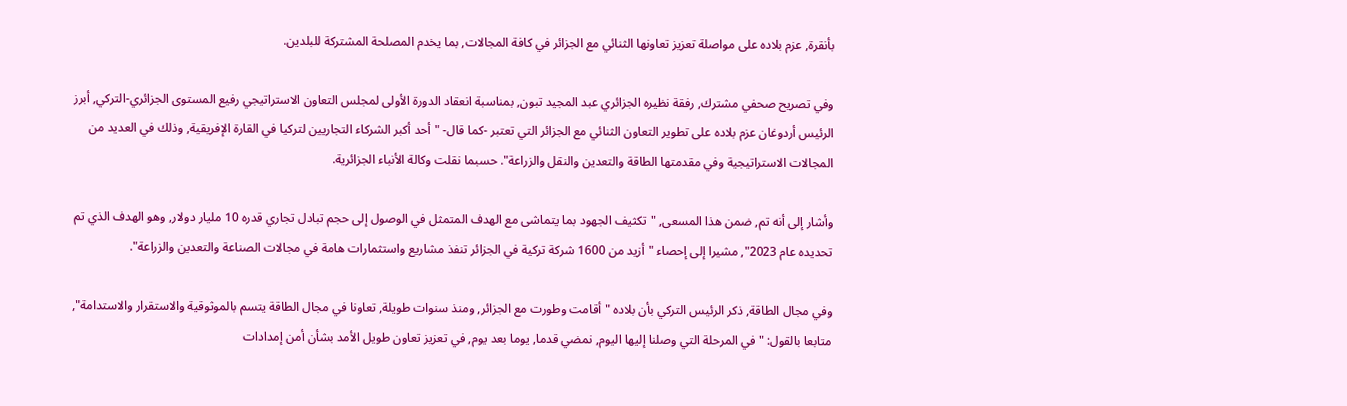بأنقرة, عزم بلاده على مواصلة تعزيز تعاونها الثنائي مع الجزائر في كافة المجالات, بما يخدم المصلحة المشتركة للبلدين.

وفي تصريح صحفي مشترك, رفقة نظيره الجزائري عبد المجيد تبون, بمناسبة انعقاد الدورة الأولى لمجلس التعاون الاستراتيجي رفيع المستوى الجزائري-التركي, أبرز الرئيس أردوغان عزم بلاده على تطوير التعاون الثنائي مع الجزائر التي تعتبر -كما قال- "أحد أكبر الشركاء التجاريين لتركيا في القارة الإفريقية, وذلك في العديد من المجالات الاستراتيجية وفي مقدمتها الطاقة والتعدين والنقل والزراعة". حسبما نقلت وكالة الأنباء الجزائرية.

وأشار إلى أنه تم, ضمن هذا المسعى, "تكثيف الجهود بما يتماشى مع الهدف المتمثل في الوصول إلى حجم تبادل تجاري قدره 10 مليار دولار, وهو الهدف الذي تم تحديده عام 2023", مشيرا إلى إحصاء "أزيد من 1600 شركة تركية في الجزائر تنفذ مشاريع واستثمارات هامة في مجالات الصناعة والتعدين والزراعة".

وفي مجال الطاقة, ذكر الرئيس التركي بأن بلاده "أقامت وطورت مع الجزائر, ومنذ سنوات طويلة, تعاونا في مجال الطاقة يتسم بالموثوقية والاستقرار والاستدامة", متابعا بالقول: "في المرحلة التي وصلنا إليها اليوم, نمضي قدما, يوما بعد يوم, في تعزيز تعاون طويل الأمد بشأن أمن إمدادات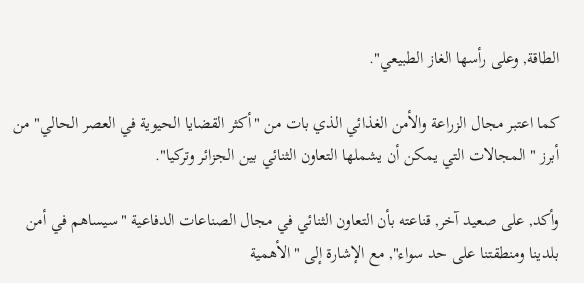الطاقة, وعلى رأسها الغاز الطبيعي".

كما اعتبر مجال الزراعة والأمن الغذائي الذي بات من "أكثر القضايا الحيوية في العصر الحالي" من أبرز "المجالات التي يمكن أن يشملها التعاون الثنائي بين الجزائر وتركيا".

وأكد, على صعيد آخر, قناعته بأن التعاون الثنائي في مجال الصناعات الدفاعية "سيساهم في أمن بلدينا ومنطقتنا على حد سواء", مع الإشارة إلى "الأهمية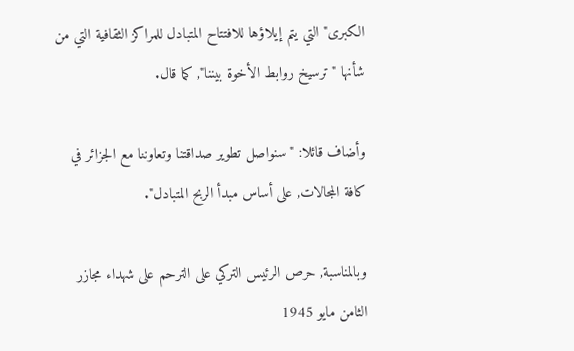الكبرى" التي يتم إيلاؤها للافتتاح المتبادل للمراكز الثقافية التي من شأنها "ترسيخ روابط الأخوة بيننا", كما قال.

وأضاف قائلا: "سنواصل تطوير صداقتنا وتعاوننا مع الجزائر في كافة المجالات, على أساس مبدأ الربح المتبادل".

وبالمناسبة, حرص الرئيس التركي على الترحم على شهداء مجازر الثامن مايو 1945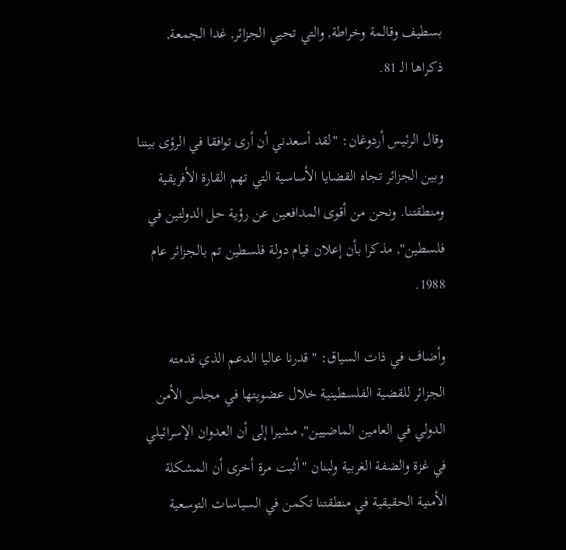بسطيف وقالمة وخراطة, والتي تحيي الجزائر, غدا الجمعة, ذكراها الـ 81.

وقال الرئيس أردوغان: "لقد أسعدني أن أرى توافقا في الرؤى بيننا وبين الجزائر تجاه القضايا الأساسية التي تهم القارة الأفريقية ومنطقتنا. ونحن من أقوى المدافعين عن رؤية حل الدولتين في فلسطين", مذكرا بأن إعلان قيام دولة فلسطين تم بالجزائر عام 1988.

وأضاف في ذات السياق: "قدرنا عاليا الدعم الذي قدمته الجزائر للقضية الفلسطينية خلال عضويتها في مجلس الأمن الدولي في العامين الماضيين", مشيرا إلى أن العدوان الإسرائيلي في غزة والضفة الغربية ولبنان "أثبت مرة أخرى أن المشكلة الأمنية الحقيقية في منطقتنا تكمن في السياسات التوسعية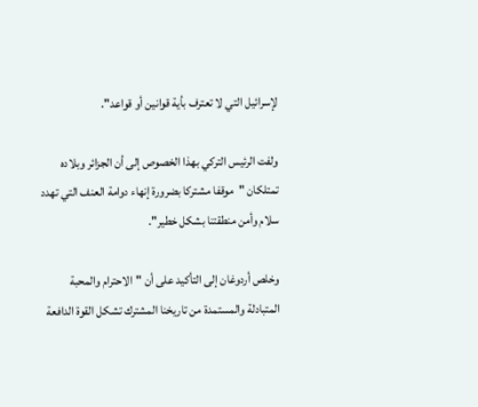لإسرائيل التي لا تعترف بأية قوانين أو قواعد".

ولفت الرئيس التركي بهذا الخصوص إلى أن الجزائر وبلاده تمتلكان "موقفا مشتركا بضرورة إنهاء دوامة العنف التي تهدد سلام وأمن منطقتنا بشكل خطير".

وخلص أردوغان إلى التأكيد على أن "الاحترام والمحبة المتبادلة والمستمدة من تاريخنا المشترك تشكل القوة الدافعة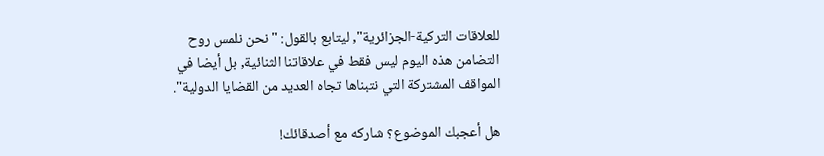للعلاقات التركية-الجزائرية", ليتابع بالقول: "نحن نلمس روح التضامن هذه اليوم ليس فقط في علاقاتنا الثنائية, بل أيضا في المواقف المشتركة التي نتبناها تجاه العديد من القضايا الدولية".

هل أعجبك الموضوع؟ شاركه مع أصدقائك!